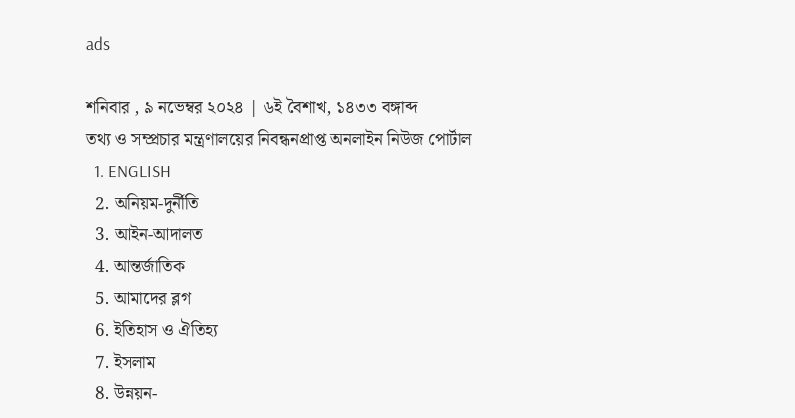ads

শনিবার , ৯ নভেম্বর ২০২৪ | ৬ই বৈশাখ, ১৪৩৩ বঙ্গাব্দ
তথ্য ও সম্প্রচার মন্ত্রণালয়ের নিবন্ধনপ্রাপ্ত অনলাইন নিউজ পোর্টাল
  1. ENGLISH
  2. অনিয়ম-দুর্নীতি
  3. আইন-আদালত
  4. আন্তর্জাতিক
  5. আমাদের ব্লগ
  6. ইতিহাস ও ঐতিহ্য
  7. ইসলাম
  8. উন্নয়ন-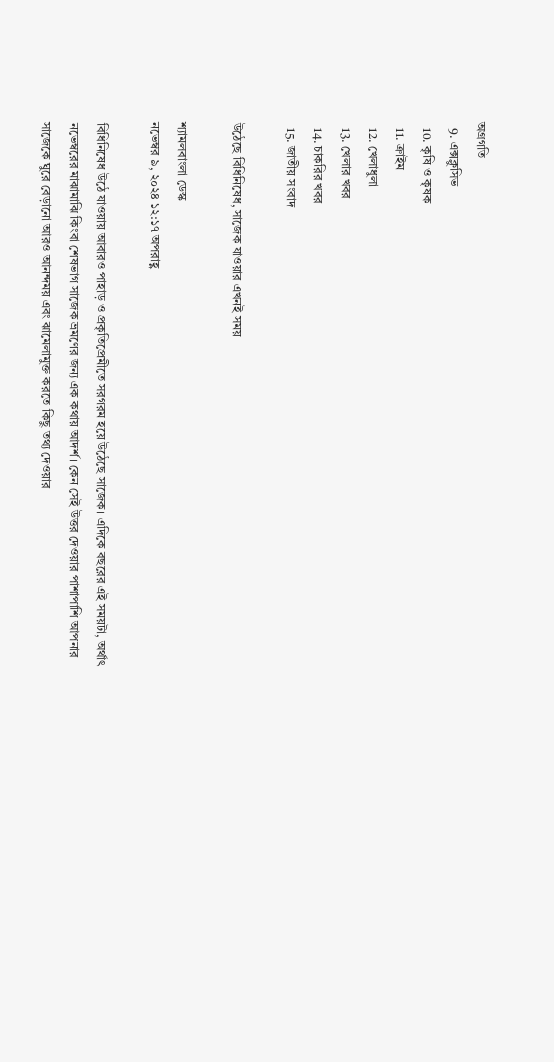অগ্রগতি
  9. এক্সক্লুসিভ
  10. কৃষি ও কৃষক
  11. ক্রাইম
  12. খেলাধুলা
  13. খেলার খবর
  14. চাকরির খবর
  15. জাতীয় সংবাদ

উঠেছে বিধিনিষেধ, সাজেক যাওয়ার এখনই সময়

শ্যামলবাংলা ডেস্ক
নভেম্বর ৯, ২০২৪ ১২:১৭ অপরাহ্ণ

বিধিনিষেধ উঠে যাওয়ায় আবারও পাহাড় ও প্রকৃতিপ্রেমীতে সরগরম হয়ে উঠেছে সাজেক। এদিকে বছরের এই সময়টা, অর্থাৎ নভেম্বরের মাঝামাঝি কিংবা শেষভাগ সাজেক ভ্রমণের জন্য এক কথায় আদর্শ। কেন সেই উত্তর দেওয়ার পাশাপাশি আপনার সাজেকে ঘুরে বেড়ানো আরও আনন্দময় এবং ঝামেলামুক্ত করতে কিছু তথ্য দেওয়ার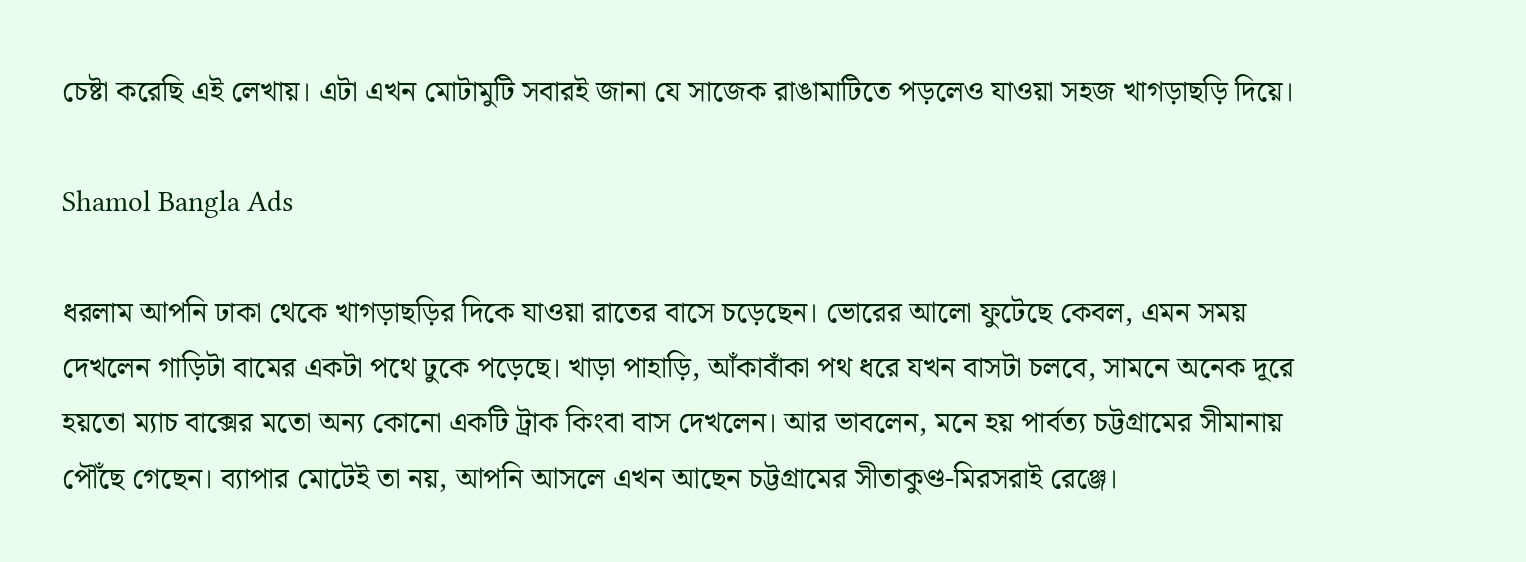চেষ্টা করেছি এই লেখায়। এটা এখন মোটামুটি সবারই জানা যে সাজেক রাঙামাটিতে পড়লেও যাওয়া সহজ খাগড়াছড়ি দিয়ে।

Shamol Bangla Ads

ধরলাম আপনি ঢাকা থেকে খাগড়াছড়ির দিকে যাওয়া রাতের বাসে চড়েছেন। ভোরের আলো ফুটেছে কেবল, এমন সময় দেখলেন গাড়িটা বামের একটা পথে ঢুকে পড়েছে। খাড়া পাহাড়ি, আঁকাবাঁকা পথ ধরে যখন বাসটা চলবে, সামনে অনেক দূরে হয়তো ম্যাচ বাক্সের মতো অন্য কোনো একটি ট্রাক কিংবা বাস দেখলেন। আর ভাবলেন, মনে হয় পার্বত্য চট্টগ্রামের সীমানায় পৌঁছে গেছেন। ব্যাপার মোটেই তা নয়, আপনি আসলে এখন আছেন চট্টগ্রামের সীতাকুণ্ড-মিরসরাই রেঞ্জে।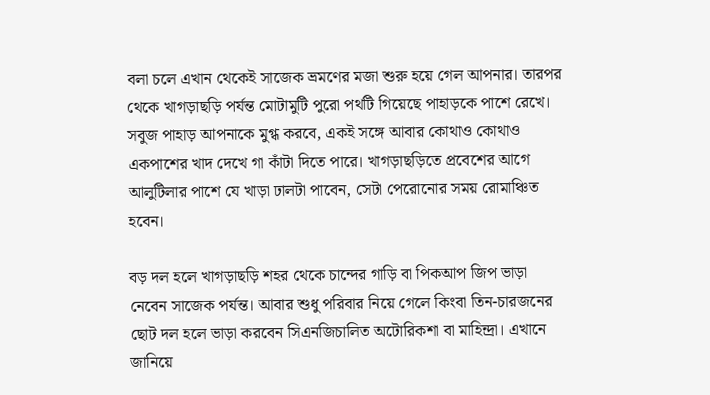বলা চলে এখান থেকেই সাজেক ভ্রমণের মজা শুরু হয়ে গেল আপনার। তারপর থেকে খাগড়াছড়ি পর্যন্ত মোটামুটি পুরো পথটি গিয়েছে পাহাড়কে পাশে রেখে। সবুজ পাহাড় আপনাকে মুগ্ধ করবে, একই সঙ্গে আবার কোথাও কোথাও একপাশের খাদ দেখে গা কাঁটা দিতে পারে। খাগড়াছড়িতে প্রবেশের আগে আলুটিলার পাশে যে খাড়া ঢালটা পাবেন, সেটা পেরোনোর সময় রোমাঞ্চিত হবেন।

বড় দল হলে খাগড়াছড়ি শহর থেকে চান্দের গাড়ি বা পিকআপ জিপ ভাড়া নেবেন সাজেক পর্যন্ত। আবার শুধু পরিবার নিয়ে গেলে কিংবা তিন-চারজনের ছোট দল হলে ভাড়া করবেন সিএনজিচালিত অটোরিকশা বা মাহিন্দ্রা। এখানে জানিয়ে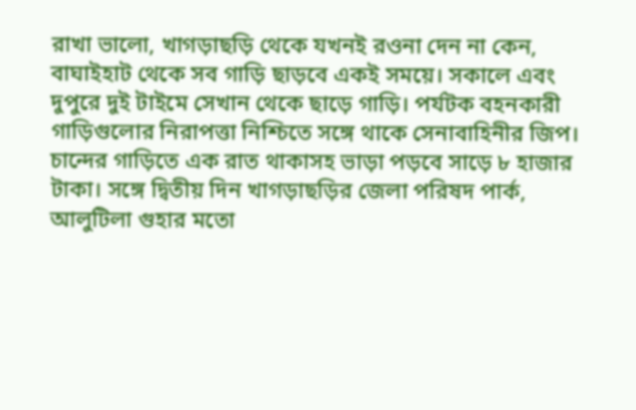রাখা ভালো, খাগড়াছড়ি থেকে যখনই রওনা দেন না কেন, বাঘাইহাট থেকে সব গাড়ি ছাড়বে একই সময়ে। সকালে এবং দুপুরে দুই টাইমে সেখান থেকে ছাড়ে গাড়ি। পর্যটক বহনকারী গাড়িগুলোর নিরাপত্তা নিশ্চিতে সঙ্গে থাকে সেনাবাহিনীর জিপ। চান্দের গাড়িতে এক রাত থাকাসহ ভাড়া পড়বে সাড়ে ৮ হাজার টাকা। সঙ্গে দ্বিতীয় দিন খাগড়াছড়ির জেলা পরিষদ পার্ক, আলুটিলা গুহার মতো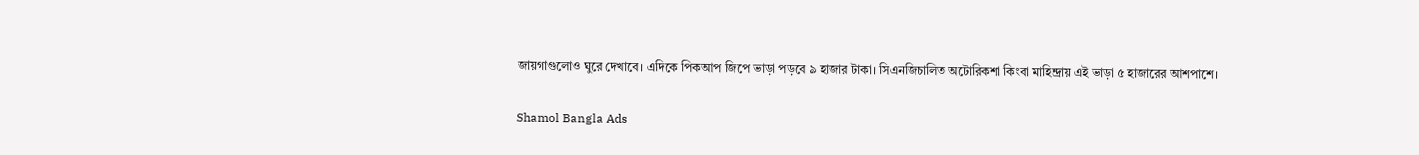জায়গাগুলোও ঘুরে দেখাবে। এদিকে পিকআপ জিপে ভাড়া পড়বে ৯ হাজার টাকা। সিএনজিচালিত অটোরিকশা কিংবা মাহিন্দ্রায় এই ভাড়া ৫ হাজারের আশপাশে।

Shamol Bangla Ads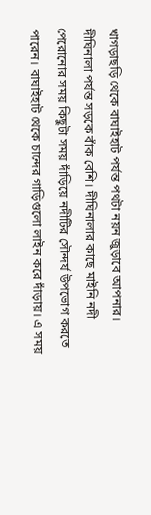খাগড়াছড়ি থেকে বাঘাইহাট পর্যন্ত পথটা নয়ন জুড়াবে আপনার। দীঘিনালা পর্যন্ত সড়কে বাঁক বেশি। দীঘিনালার কাছে মাইনি নদী পেরোনোর সময় কিছুটা সময় দাঁড়িয়ে নদীটির সৌন্দর্য উপভোগ করতে পারেন। বাঘাইহাট থেকে চান্দের গাড়িগুলো লাইন করে দাঁড়ায়। এ সময়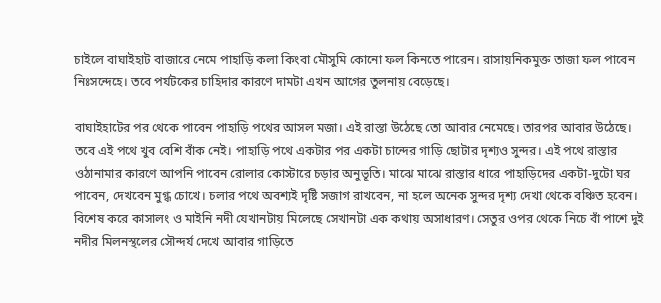চাইলে বাঘাইহাট বাজারে নেমে পাহাড়ি কলা কিংবা মৌসুমি কোনো ফল কিনতে পারেন। রাসায়নিকমুক্ত তাজা ফল পাবেন নিঃসন্দেহে। তবে পর্যটকের চাহিদার কারণে দামটা এখন আগের তুলনায় বেড়েছে।

বাঘাইহাটের পর থেকে পাবেন পাহাড়ি পথের আসল মজা। এই রাস্তা উঠেছে তো আবার নেমেছে। তারপর আবার উঠেছে। তবে এই পথে খুব বেশি বাঁক নেই। পাহাড়ি পথে একটার পর একটা চান্দের গাড়ি ছোটার দৃশ্যও সুন্দর। এই পথে রাস্তার ওঠানামার কারণে আপনি পাবেন রোলার কোস্টারে চড়ার অনুভূতি। মাঝে মাঝে রাস্তার ধারে পাহাড়িদের একটা-দুটো ঘর পাবেন, দেখবেন মুগ্ধ চোখে। চলার পথে অবশ্যই দৃষ্টি সজাগ রাখবেন, না হলে অনেক সুন্দর দৃশ্য দেখা থেকে বঞ্চিত হবেন। বিশেষ করে কাসালং ও মাইনি নদী যেখানটায় মিলেছে সেখানটা এক কথায় অসাধারণ। সেতুর ওপর থেকে নিচে বাঁ পাশে দুই নদীর মিলনস্থলের সৌন্দর্য দেখে আবার গাড়িতে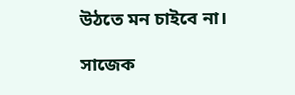উঠতে মন চাইবে না।

সাজেক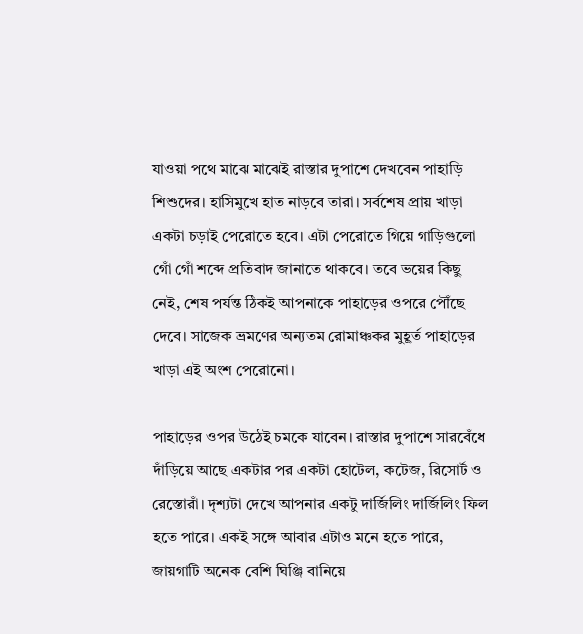যাওয়া পথে মাঝে মাঝেই রাস্তার দুপাশে দেখবেন পাহাড়ি শিশুদের। হাসিমুখে হাত নাড়বে তারা। সর্বশেষ প্রায় খাড়া একটা চড়াই পেরোতে হবে। এটা পেরোতে গিয়ে গাড়িগুলো গোঁ গোঁ শব্দে প্রতিবাদ জানাতে থাকবে। তবে ভয়ের কিছু নেই, শেষ পর্যন্ত ঠিকই আপনাকে পাহাড়ের ওপরে পৌঁছে দেবে। সাজেক ভ্রমণের অন্যতম রোমাঞ্চকর মুহূর্ত পাহাড়ের খাড়া এই অংশ পেরোনো।

পাহাড়ের ওপর উঠেই চমকে যাবেন। রাস্তার দুপাশে সারবেঁধে দাঁড়িয়ে আছে একটার পর একটা হোটেল, কটেজ, রিসোর্ট ও রেস্তোরাঁ। দৃশ্যটা দেখে আপনার একটু দার্জিলিং দার্জিলিং ফিল হতে পারে। একই সঙ্গে আবার এটাও মনে হতে পারে, জায়গাটি অনেক বেশি ঘিঞ্জি বানিয়ে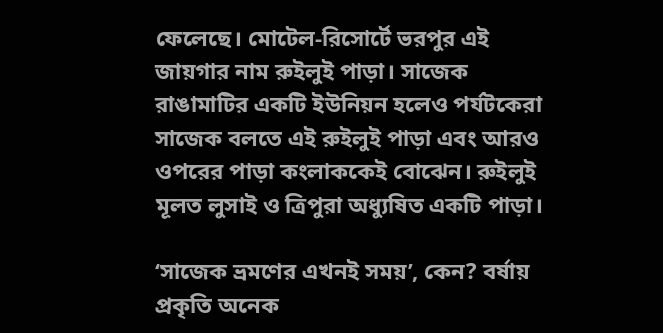ফেলেছে। মোটেল-রিসোর্টে ভরপুর এই জায়গার নাম রুইলুই পাড়া। সাজেক রাঙামাটির একটি ইউনিয়ন হলেও পর্যটকেরা সাজেক বলতে এই রুইলুই পাড়া এবং আরও ওপরের পাড়া কংলাককেই বোঝেন। রুইলুই মূলত লুসাই ও ত্রিপুরা অধ্যুষিত একটি পাড়া।

‘সাজেক ভ্রমণের এখনই সময়’, কেন? বর্ষায় প্রকৃতি অনেক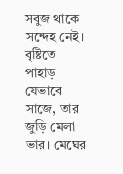সবুজ থাকে সন্দেহ নেই। বৃষ্টিতে পাহাড় যেভাবে সাজে, তার জুড়ি মেলা ভার। মেঘের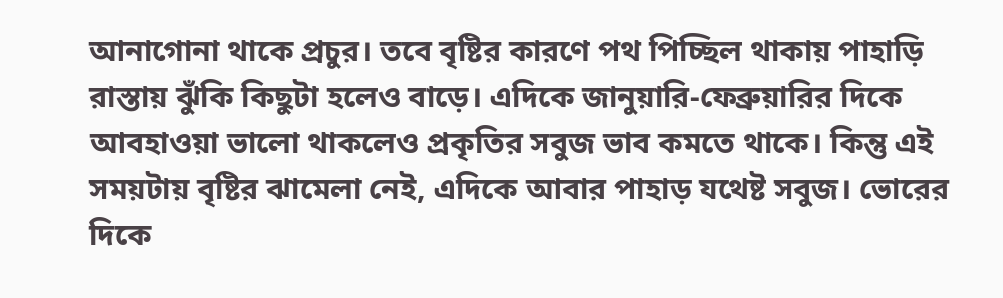আনাগোনা থাকে প্রচুর। তবে বৃষ্টির কারণে পথ পিচ্ছিল থাকায় পাহাড়ি রাস্তায় ঝুঁকি কিছুটা হলেও বাড়ে। এদিকে জানুয়ারি-ফেব্রুয়ারির দিকে আবহাওয়া ভালো থাকলেও প্রকৃতির সবুজ ভাব কমতে থাকে। কিন্তু এই সময়টায় বৃষ্টির ঝামেলা নেই, এদিকে আবার পাহাড় যথেষ্ট সবুজ। ভোরের দিকে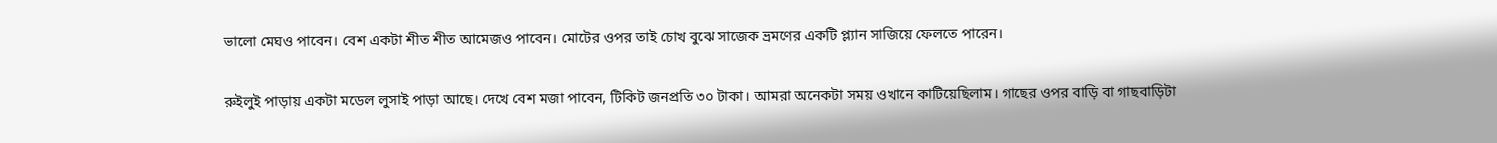ভালো মেঘও পাবেন। বেশ একটা শীত শীত আমেজও পাবেন। মোটের ওপর তাই চোখ বুঝে সাজেক ভ্রমণের একটি প্ল্যান সাজিয়ে ফেলতে পারেন।

রুইলুই পাড়ায় একটা মডেল লুসাই পাড়া আছে। দেখে বেশ মজা পাবেন, টিকিট জনপ্রতি ৩০ টাকা। আমরা অনেকটা সময় ওখানে কাটিয়েছিলাম। গাছের ওপর বাড়ি বা গাছবাড়িটা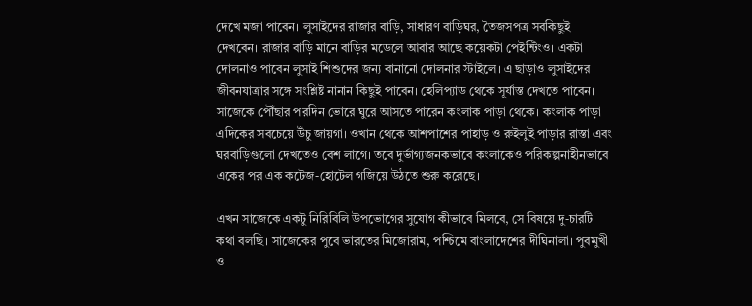দেখে মজা পাবেন। লুসাইদের রাজার বাড়ি, সাধারণ বাড়িঘর, তৈজসপত্র সবকিছুই দেখবেন। রাজার বাড়ি মানে বাড়ির মডেলে আবার আছে কয়েকটা পেইন্টিংও। একটা দোলনাও পাবেন লুসাই শিশুদের জন্য বানানো দোলনার স্টাইলে। এ ছাড়াও লুসাইদের জীবনযাত্রার সঙ্গে সংশ্লিষ্ট নানান কিছুই পাবেন। হেলিপ্যাড থেকে সূর্যাস্ত দেখতে পাবেন। সাজেকে পৌঁছার পরদিন ভোরে ঘুরে আসতে পারেন কংলাক পাড়া থেকে। কংলাক পাড়া এদিকের সবচেয়ে উঁচু জায়গা। ওখান থেকে আশপাশের পাহাড় ও রুইলুই পাড়ার রাস্তা এবং ঘরবাড়িগুলো দেখতেও বেশ লাগে। তবে দুর্ভাগ্যজনকভাবে কংলাকেও পরিকল্পনাহীনভাবে একের পর এক কটেজ-হোটেল গজিয়ে উঠতে শুরু করেছে।

এখন সাজেকে একটু নিরিবিলি উপভোগের সুযোগ কীভাবে মিলবে, সে বিষয়ে দু-চারটি কথা বলছি। সাজেকের পুবে ভারতের মিজোরাম, পশ্চিমে বাংলাদেশের দীঘিনালা। পুবমুখী ও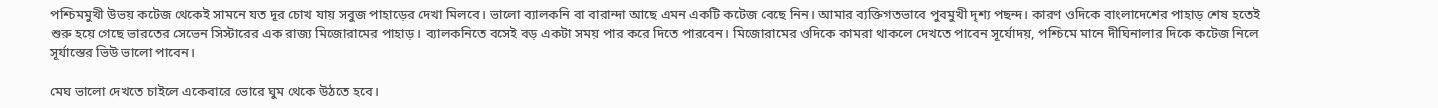পশ্চিমমুখী উভয় কটেজ থেকেই সামনে যত দূর চোখ যায় সবুজ পাহাড়ের দেখা মিলবে। ভালো ব্যালকনি বা বারান্দা আছে এমন একটি কটেজ বেছে নিন। আমার ব্যক্তিগতভাবে পুবমুখী দৃশ্য পছন্দ। কারণ ওদিকে বাংলাদেশের পাহাড় শেষ হতেই শুরু হয়ে গেছে ভারতের সেভেন সিস্টারের এক রাজ্য মিজোরামের পাহাড়। ব্যালকনিতে বসেই বড় একটা সময় পার করে দিতে পারবেন। মিজোরামের ওদিকে কামরা থাকলে দেখতে পাবেন সূর্যোদয়, পশ্চিমে মানে দীঘিনালার দিকে কটেজ নিলে সূর্যাস্তের ভিউ ভালো পাবেন।

মেঘ ভালো দেখতে চাইলে একেবারে ভোরে ঘুম থেকে উঠতে হবে।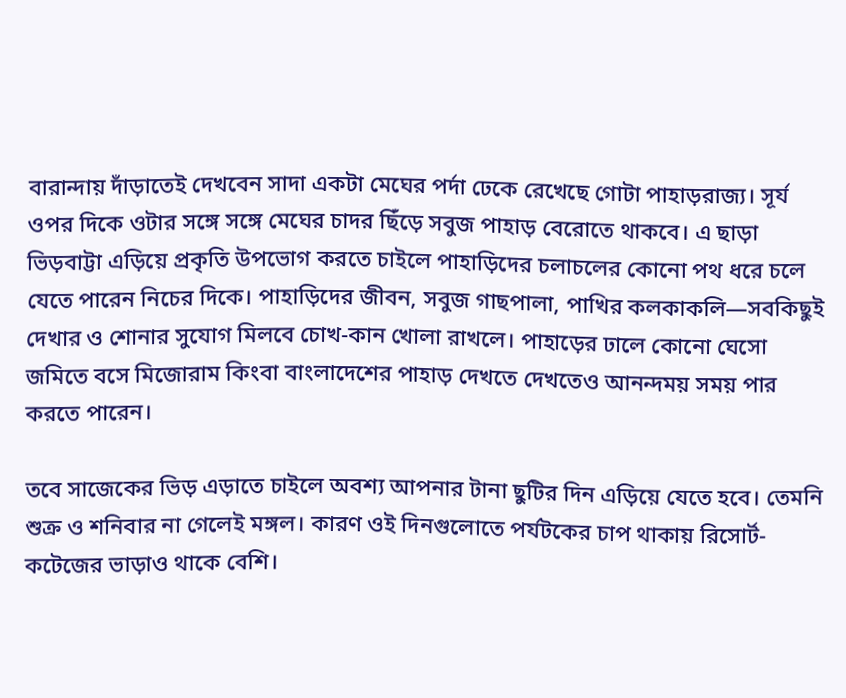বারান্দায় দাঁড়াতেই দেখবেন সাদা একটা মেঘের পর্দা ঢেকে রেখেছে গোটা পাহাড়রাজ্য। সূর্য ওপর দিকে ওটার সঙ্গে সঙ্গে মেঘের চাদর ছিঁড়ে সবুজ পাহাড় বেরোতে থাকবে। এ ছাড়া ভিড়বাট্টা এড়িয়ে প্রকৃতি উপভোগ করতে চাইলে পাহাড়িদের চলাচলের কোনো পথ ধরে চলে যেতে পারেন নিচের দিকে। পাহাড়িদের জীবন, সবুজ গাছপালা, পাখির কলকাকলি—সবকিছুই দেখার ও শোনার সুযোগ মিলবে চোখ-কান খোলা রাখলে। পাহাড়ের ঢালে কোনো ঘেসো জমিতে বসে মিজোরাম কিংবা বাংলাদেশের পাহাড় দেখতে দেখতেও আনন্দময় সময় পার করতে পারেন।

তবে সাজেকের ভিড় এড়াতে চাইলে অবশ্য আপনার টানা ছুটির দিন এড়িয়ে যেতে হবে। তেমনি শুক্র ও শনিবার না গেলেই মঙ্গল। কারণ ওই দিনগুলোতে পর্যটকের চাপ থাকায় রিসোর্ট-কটেজের ভাড়াও থাকে বেশি।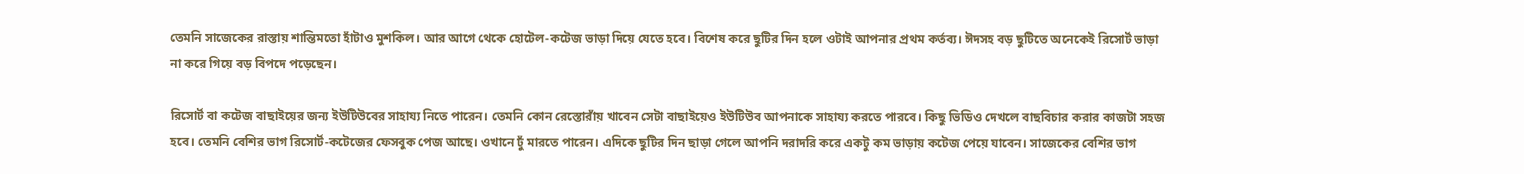তেমনি সাজেকের রাস্তায় শান্তিমতো হাঁটাও মুশকিল। আর আগে থেকে হোটেল-কটেজ ভাড়া দিয়ে যেতে হবে। বিশেষ করে ছুটির দিন হলে ওটাই আপনার প্রথম কর্তব্য। ঈদসহ বড় ছুটিতে অনেকেই রিসোর্ট ভাড়া না করে গিয়ে বড় বিপদে পড়েছেন।

রিসোর্ট বা কটেজ বাছাইয়ের জন্য ইউটিউবের সাহায্য নিতে পারেন। তেমনি কোন রেস্তোরাঁয় খাবেন সেটা বাছাইয়েও ইউটিউব আপনাকে সাহায্য করতে পারবে। কিছু ভিডিও দেখলে বাছবিচার করার কাজটা সহজ হবে। তেমনি বেশির ভাগ রিসোর্ট-কটেজের ফেসবুক পেজ আছে। ওখানে ঢুঁ মারতে পারেন। এদিকে ছুটির দিন ছাড়া গেলে আপনি দরাদরি করে একটু কম ভাড়ায় কটেজ পেয়ে যাবেন। সাজেকের বেশির ভাগ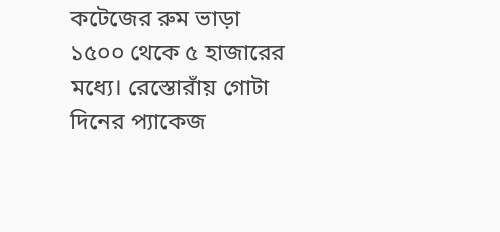কটেজের রুম ভাড়া ১৫০০ থেকে ৫ হাজারের মধ্যে। রেস্তোরাঁয় গোটা দিনের প্যাকেজ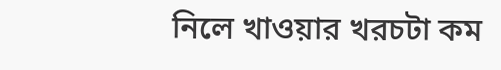নিলে খাওয়ার খরচটা কম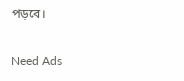পড়বে।

Need Ads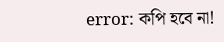error: কপি হবে না!